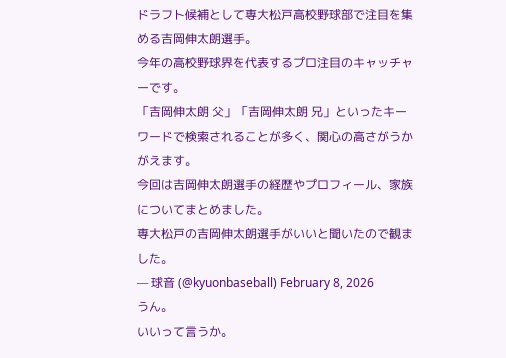ドラフト候補として専大松戸高校野球部で注目を集める吉岡伸太朗選手。
今年の高校野球界を代表するプロ注目のキャッチャーです。
「吉岡伸太朗 父」「吉岡伸太朗 兄」といったキーワードで検索されることが多く、関心の高さがうかがえます。
今回は吉岡伸太朗選手の経歴やプロフィール、家族についてまとめました。
専大松戸の吉岡伸太朗選手がいいと聞いたので観ました。
— 球音 (@kyuonbaseball) February 8, 2026
うん。
いいって言うか。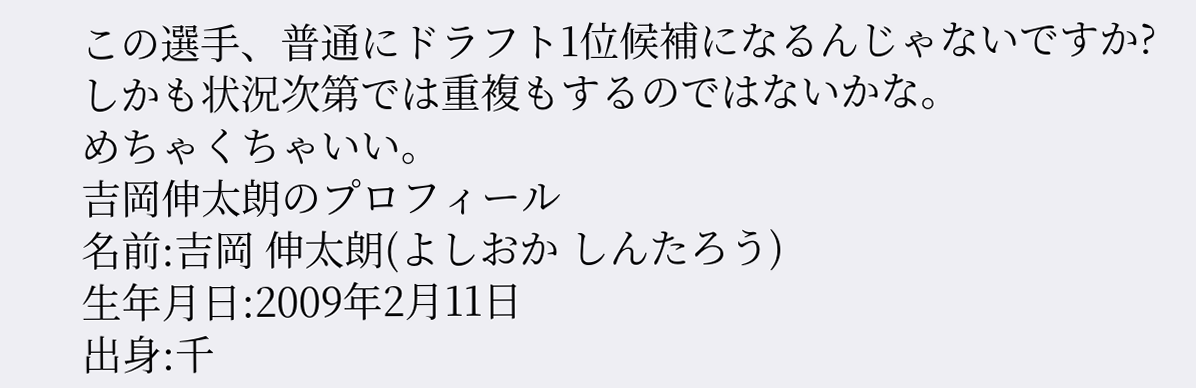この選手、普通にドラフト1位候補になるんじゃないですか?
しかも状況次第では重複もするのではないかな。
めちゃくちゃいい。
吉岡伸太朗のプロフィール
名前:吉岡 伸太朗(よしおか しんたろう)
生年月日:2009年2月11日
出身:千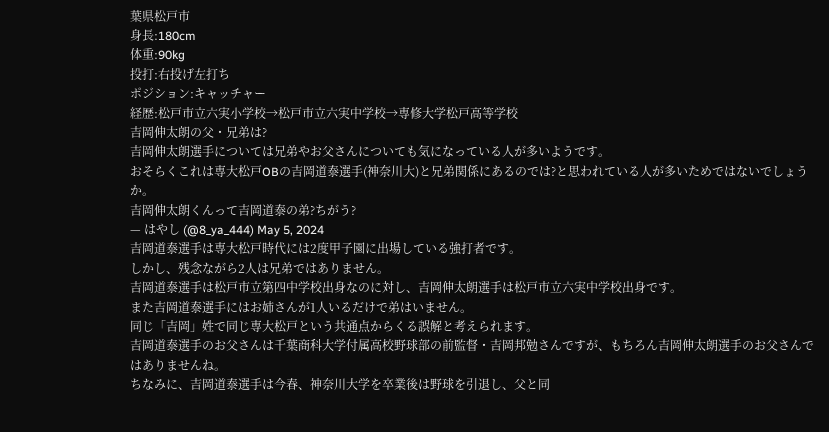葉県松戸市
身長:180cm
体重:90kg
投打:右投げ左打ち
ポジション:キャッチャー
経歴:松戸市立六実小学校→松戸市立六実中学校→専修大学松戸高等学校
吉岡伸太朗の父・兄弟は?
吉岡伸太朗選手については兄弟やお父さんについても気になっている人が多いようです。
おそらくこれは専大松戸OBの吉岡道泰選手(神奈川大)と兄弟関係にあるのでは?と思われている人が多いためではないでしょうか。
吉岡伸太朗くんって吉岡道泰の弟?ちがう?
— はやし (@8_ya_444) May 5, 2024
吉岡道泰選手は専大松戸時代には2度甲子園に出場している強打者です。
しかし、残念ながら2人は兄弟ではありません。
吉岡道泰選手は松戸市立第四中学校出身なのに対し、吉岡伸太朗選手は松戸市立六実中学校出身です。
また吉岡道泰選手にはお姉さんが1人いるだけで弟はいません。
同じ「吉岡」姓で同じ専大松戸という共通点からくる誤解と考えられます。
吉岡道泰選手のお父さんは千葉商科大学付属高校野球部の前監督・吉岡邦勉さんですが、もちろん吉岡伸太朗選手のお父さんではありませんね。
ちなみに、吉岡道泰選手は今春、神奈川大学を卒業後は野球を引退し、父と同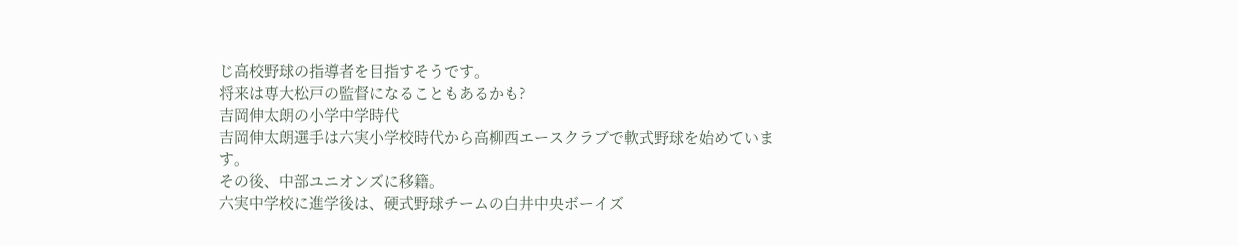じ高校野球の指導者を目指すそうです。
将来は専大松戸の監督になることもあるかも?
吉岡伸太朗の小学中学時代
吉岡伸太朗選手は六実小学校時代から高柳西エースクラブで軟式野球を始めています。
その後、中部ユニオンズに移籍。
六実中学校に進学後は、硬式野球チームの白井中央ボーイズ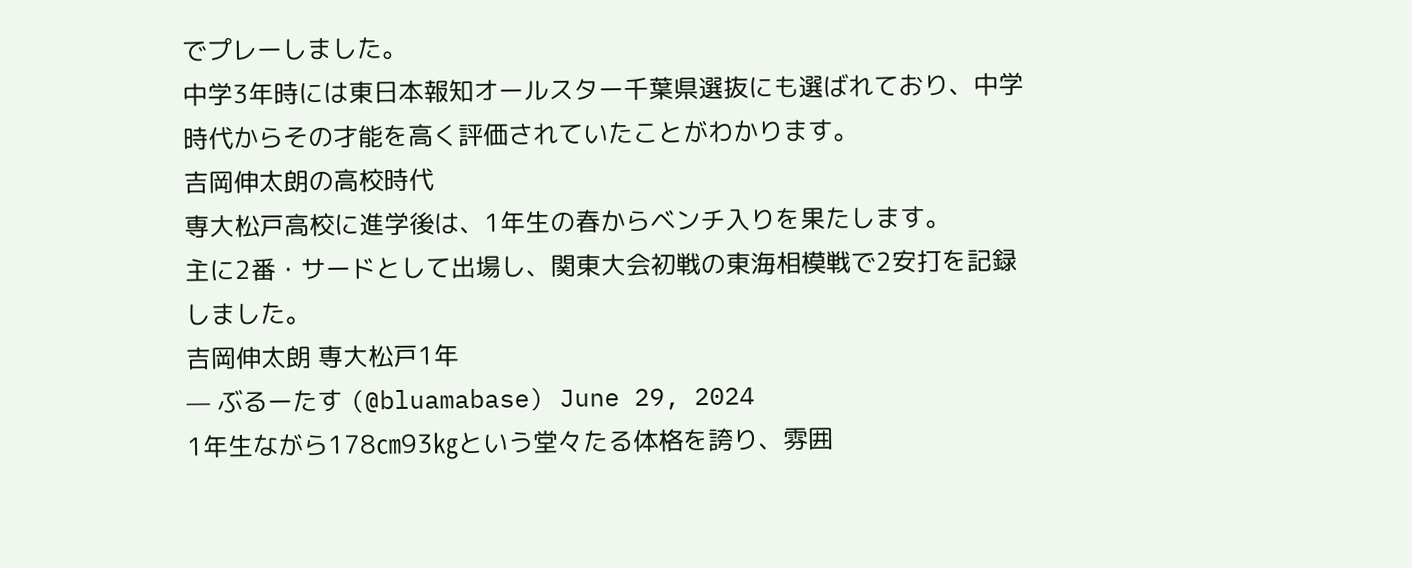でプレーしました。
中学3年時には東日本報知オールスター千葉県選抜にも選ばれており、中学時代からその才能を高く評価されていたことがわかります。
吉岡伸太朗の高校時代
専大松戸高校に進学後は、1年生の春からベンチ入りを果たします。
主に2番・サードとして出場し、関東大会初戦の東海相模戦で2安打を記録しました。
吉岡伸太朗 専大松戸1年
— ぶるーたす (@bluamabase) June 29, 2024
1年生ながら178㎝93㎏という堂々たる体格を誇り、雰囲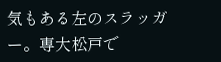気もある左のスラッガー。専大松戸で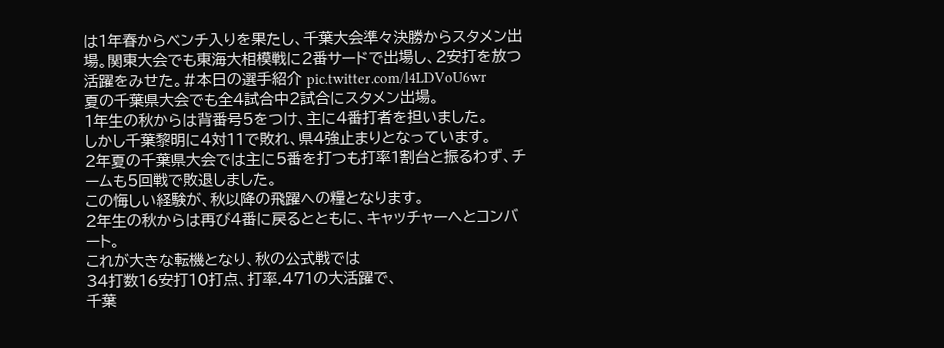は1年春からベンチ入りを果たし、千葉大会準々決勝からスタメン出場。関東大会でも東海大相模戦に2番サードで出場し、2安打を放つ活躍をみせた。#本日の選手紹介 pic.twitter.com/l4LDVoU6wr
夏の千葉県大会でも全4試合中2試合にスタメン出場。
1年生の秋からは背番号5をつけ、主に4番打者を担いました。
しかし千葉黎明に4対11で敗れ、県4強止まりとなっています。
2年夏の千葉県大会では主に5番を打つも打率1割台と振るわず、チームも5回戦で敗退しました。
この悔しい経験が、秋以降の飛躍への糧となります。
2年生の秋からは再び4番に戻るとともに、キャッチャーへとコンバート。
これが大きな転機となり、秋の公式戦では
34打数16安打10打点、打率.471の大活躍で、
千葉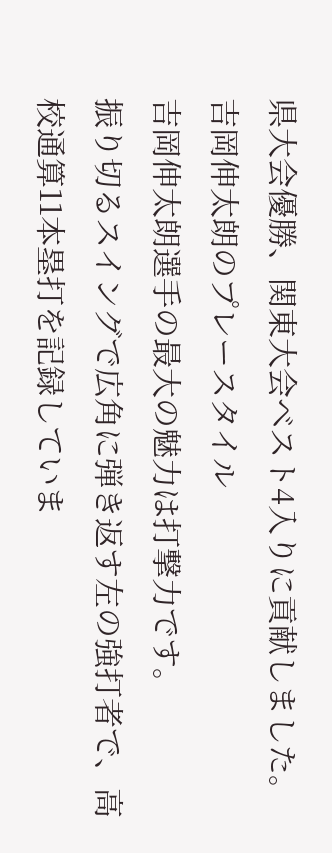県大会優勝、関東大会ベスト4入りに貢献しました。
吉岡伸太朗のプレースタイル
吉岡伸太朗選手の最大の魅力は打撃力です。
振り切るスイングで広角に弾き返す左の強打者で、高校通算11本塁打を記録していま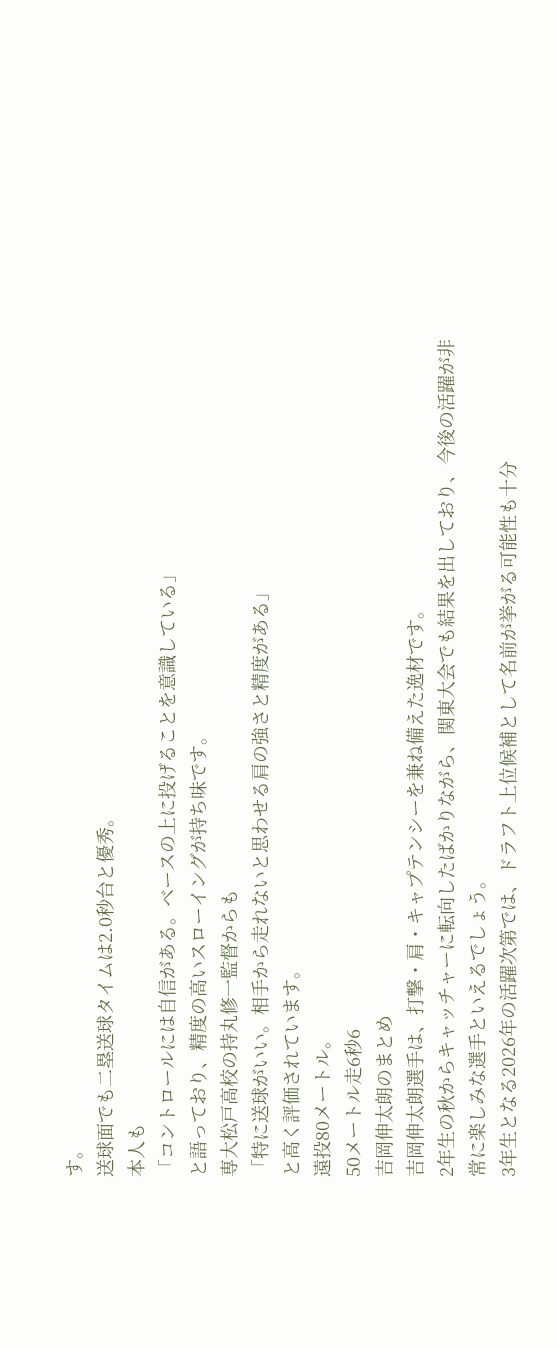す。
送球面でも二塁送球タイムは2.0秒台と優秀。
本人も
「コントロールには自信がある。ベースの上に投げることを意識している」
と語っており、精度の高いスローイングが持ち味です。
専大松戸高校の持丸修一監督からも
「特に送球がいい。相手から走れないと思わせる肩の強さと精度がある」
と高く評価されています。
遠投80メートル。
50メートル走6秒6
吉岡伸太朗のまとめ
吉岡伸太朗選手は、打撃・肩・キャプテンシーを兼ね備えた逸材です。
2年生の秋からキャッチャーに転向したばかりながら、関東大会でも結果を出しており、今後の活躍が非常に楽しみな選手といえるでしょう。
3年生となる2026年の活躍次第では、ドラフト上位候補として名前が挙がる可能性も十分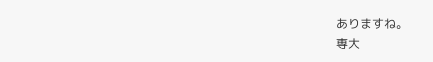ありますね。
専大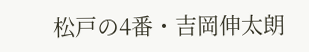松戸の4番・吉岡伸太朗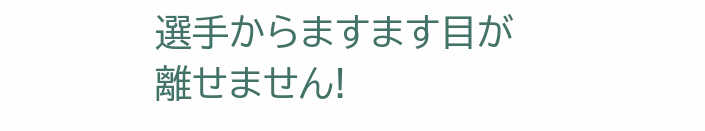選手からますます目が離せません!